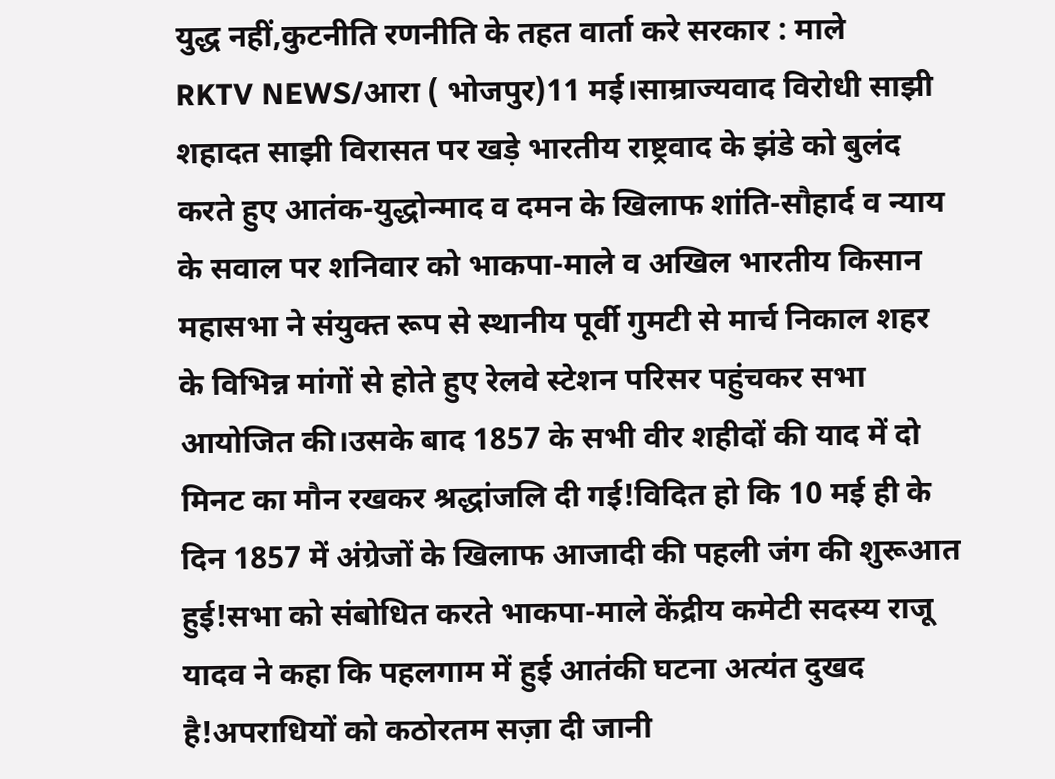युद्ध नहीं,कुटनीति रणनीति के तहत वार्ता करे सरकार : माले
RKTV NEWS/आरा ( भोजपुर)11 मई।साम्राज्यवाद विरोधी साझी शहादत साझी विरासत पर खड़े भारतीय राष्ट्रवाद के झंडे को बुलंद करते हुए आतंक-युद्धोन्माद व दमन के खिलाफ शांति-सौहार्द व न्याय के सवाल पर शनिवार को भाकपा-माले व अखिल भारतीय किसान महासभा ने संयुक्त रूप से स्थानीय पूर्वी गुमटी से मार्च निकाल शहर के विभिन्न मांगों से होते हुए रेलवे स्टेशन परिसर पहुंचकर सभा आयोजित की।उसके बाद 1857 के सभी वीर शहीदों की याद में दो मिनट का मौन रखकर श्रद्धांजलि दी गई!विदित हो कि 10 मई ही के दिन 1857 में अंग्रेजों के खिलाफ आजादी की पहली जंग की शुरूआत हुई!सभा को संबोधित करते भाकपा-माले केंद्रीय कमेटी सदस्य राजू यादव ने कहा कि पहलगाम में हुई आतंकी घटना अत्यंत दुखद है!अपराधियों को कठोरतम सज़ा दी जानी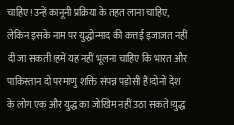चाहिए!उन्हें कानूनी प्रक्रिया के तहत लाना चाहिए, लेकिन इसके नाम पर युद्धोन्माद की कत्तई इजाजत नहीं दी जा सकती!हमें यह नहीं भूलना चाहिए कि भारत और पाकिस्तान दो परमाणु शक्ति संपन्न पड़ोसी हैं!दोनों देश के लोग एक और युद्ध का जोखिम नहीं उठा सकते!युद्ध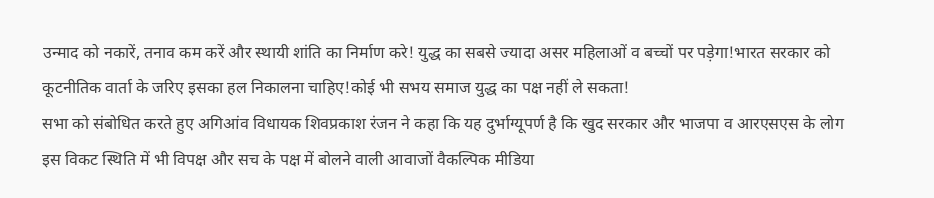उन्माद को नकारें, तनाव कम करें और स्थायी शांति का निर्माण करे! युद्ध का सबसे ज्यादा असर महिलाओं व बच्चों पर पड़ेगा!भारत सरकार को कूटनीतिक वार्ता के जरिए इसका हल निकालना चाहिए!कोई भी सभय समाज युद्ध का पक्ष नहीं ले सकता!
सभा को संबोधित करते हुए अगिआंव विधायक शिवप्रकाश रंजन ने कहा कि यह दुर्भाग्यूपर्ण है कि खुद सरकार और भाजपा व आरएसएस के लोग इस विकट स्थिति में भी विपक्ष और सच के पक्ष में बोलने वाली आवाजों वैकल्पिक मीडिया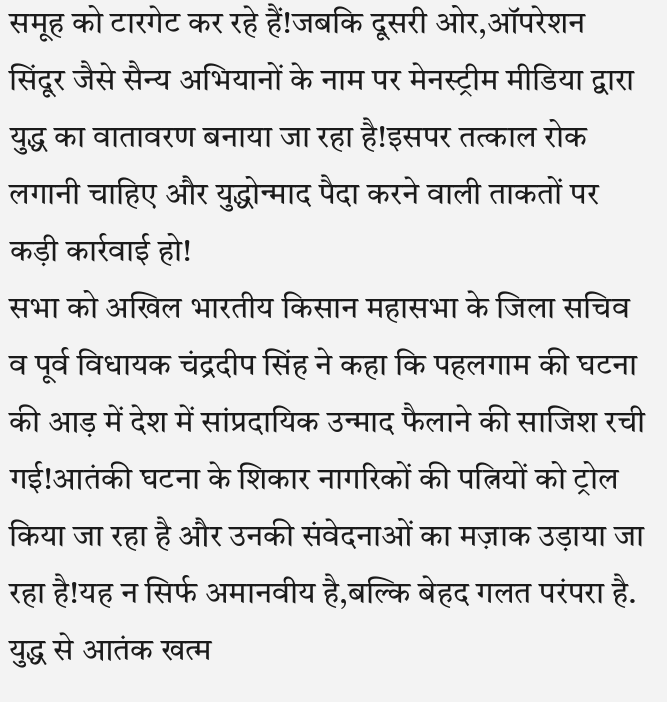समूह को टारगेट कर रहे हैं!जबकि दूसरी ओर,ऑपरेशन सिंदूर जैसे सैन्य अभियानों के नाम पर मेनस्ट्रीम मीडिया द्वारा युद्ध का वातावरण बनाया जा रहा है!इसपर तत्काल रोक लगानी चाहिए और युद्धोन्माद पैदा करने वाली ताकतों पर कड़ी कार्रवाई हो!
सभा को अखिल भारतीय किसान महासभा के जिला सचिव व पूर्व विधायक चंद्रदीप सिंह ने कहा कि पहलगाम की घटना की आड़ में देश में सांप्रदायिक उन्माद फैलाने की साजिश रची गई!आतंकी घटना के शिकार नागरिकों की पत्नियों को ट्रोल किया जा रहा है और उनकी संवेदनाओं का मज़ाक उड़ाया जा रहा है!यह न सिर्फ अमानवीय है,बल्कि बेहद गलत परंपरा है. युद्ध से आतंक खत्म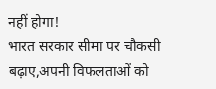नहीं होगा!
भारत सरकार सीमा पर चौकसी बढ़ाए,अपनी विफलताओं को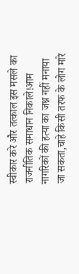स्वीकार करे और तत्काल इस मसले का राजनीतिक समाधान निकाले!आम नागरिकों की हत्या का जश्न नहीं मनाया जा सकता,चाहे किसी तरफ के लोग मारे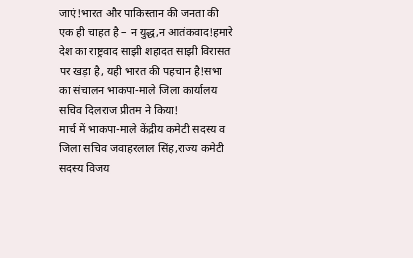जाएं!भारत और पाकिस्तान की जनता की एक ही चाहत है – न युद्ध,न आतंकवाद!हमारे देश का राष्ट्रवाद साझी शहादत साझी विरासत पर खड़ा है, यही भारत की पहचान है!सभा का संचालन भाकपा-माले जिला कार्यालय सचिव दिलराज प्रीतम ने किया!
मार्च में भाकपा-माले केंद्रीय कमेटी सदस्य व जिला सचिव जवाहरलाल सिंह,राज्य कमेटी सदस्य विजय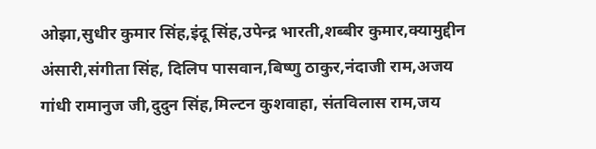ओझा,सुधीर कुमार सिंह,इंदू सिंह,उपेन्द्र भारती,शब्बीर कुमार,क्यामुद्दीन अंसारी,संगीता सिंह, दिलिप पासवान,बिष्णु ठाकुर,नंदाजी राम,अजय गांधी रामानुज जी,दुदुन सिंह,मिल्टन कुशवाहा, संतविलास राम,जय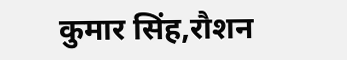कुमार सिंह,रौशन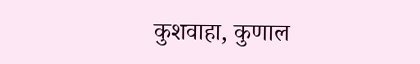कुशवाहा, कुणाल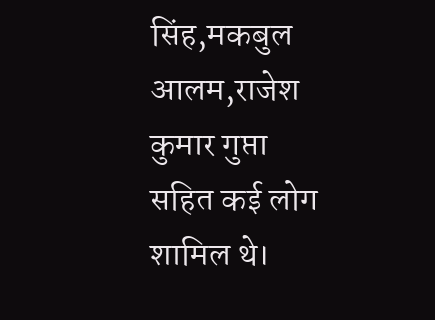सिंह,मकबुल आलम,राजेश कुमार गुप्ता सहित कई लोग शामिल थे।